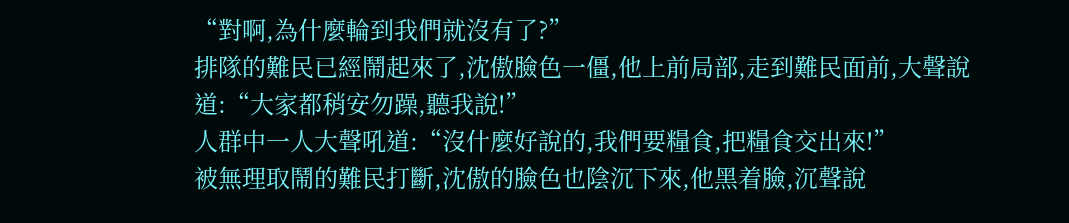“對啊,為什麼輪到我們就沒有了?”
排隊的難民已經鬧起來了,沈傲臉色一僵,他上前局部,走到難民面前,大聲說道:“大家都稍安勿躁,聽我說!”
人群中一人大聲吼道:“沒什麼好說的,我們要糧食,把糧食交出來!”
被無理取鬧的難民打斷,沈傲的臉色也陰沉下來,他黑着臉,沉聲說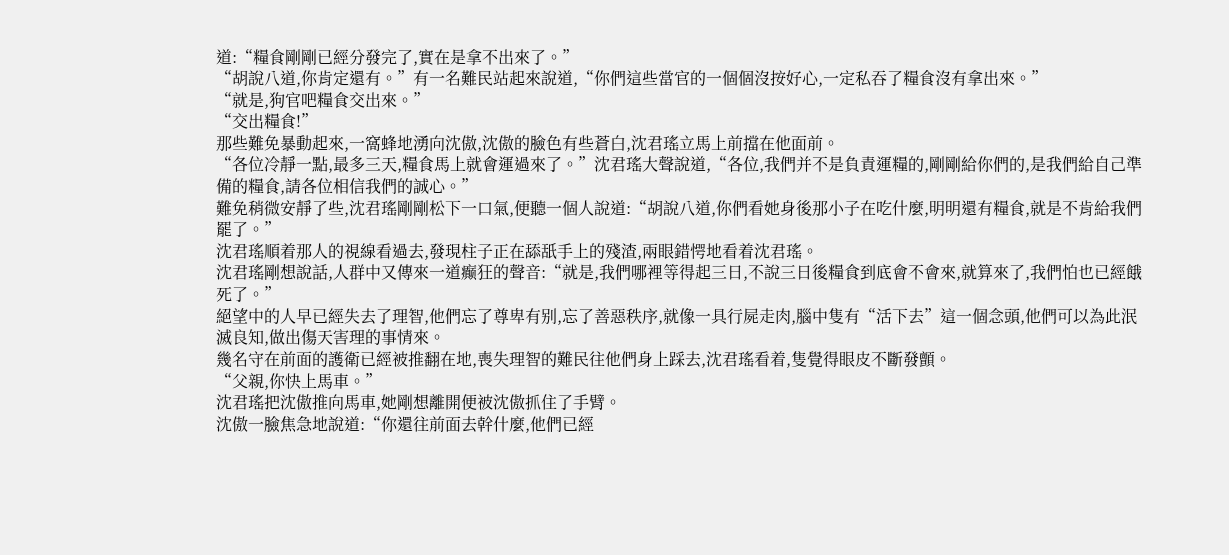道:“糧食剛剛已經分發完了,實在是拿不出來了。”
“胡說八道,你肯定還有。”有一名難民站起來說道,“你們這些當官的一個個沒按好心,一定私吞了糧食沒有拿出來。”
“就是,狗官吧糧食交出來。”
“交出糧食!”
那些難免暴動起來,一窩蜂地湧向沈傲,沈傲的臉色有些蒼白,沈君瑤立馬上前擋在他面前。
“各位冷靜一點,最多三天,糧食馬上就會運過來了。”沈君瑤大聲說道,“各位,我們并不是負責運糧的,剛剛給你們的,是我們給自己準備的糧食,請各位相信我們的誠心。”
難免稍微安靜了些,沈君瑤剛剛松下一口氣,便聽一個人說道:“胡說八道,你們看她身後那小子在吃什麼,明明還有糧食,就是不肯給我們罷了。”
沈君瑤順着那人的視線看過去,發現柱子正在舔舐手上的殘渣,兩眼錯愕地看着沈君瑤。
沈君瑤剛想說話,人群中又傳來一道癫狂的聲音:“就是,我們哪裡等得起三日,不說三日後糧食到底會不會來,就算來了,我們怕也已經餓死了。”
絕望中的人早已經失去了理智,他們忘了尊卑有别,忘了善惡秩序,就像一具行屍走肉,腦中隻有“活下去”這一個念頭,他們可以為此泯滅良知,做出傷天害理的事情來。
幾名守在前面的護衛已經被推翻在地,喪失理智的難民往他們身上踩去,沈君瑤看着,隻覺得眼皮不斷發顫。
“父親,你快上馬車。”
沈君瑤把沈傲推向馬車,她剛想離開便被沈傲抓住了手臂。
沈傲一臉焦急地說道:“你還往前面去幹什麼,他們已經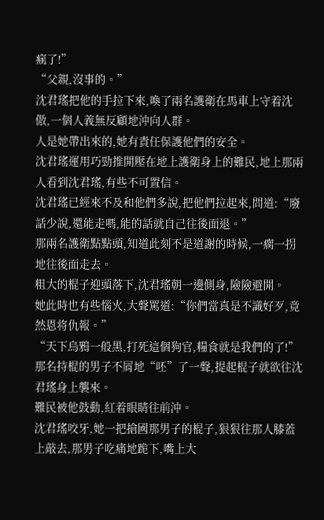瘋了!”
“父親,沒事的。”
沈君瑤把他的手拉下來,喚了兩名護衛在馬車上守着沈傲,一個人義無反顧地沖向人群。
人是她帶出來的,她有責任保護他們的安全。
沈君瑤運用巧勁推開壓在地上護衛身上的難民,地上那兩人看到沈君瑤,有些不可置信。
沈君瑤已經來不及和他們多說,把他們拉起來,問道:“廢話少說,還能走嗎,能的話就自己往後面退。”
那兩名護衛點點頭,知道此刻不是道謝的時候,一瘸一拐地往後面走去。
粗大的棍子迎頭落下,沈君瑤朝一邊側身,險險避開。
她此時也有些惱火,大聲罵道:“你們當真是不識好歹,竟然恩将仇報。”
“天下烏鴉一般黑,打死這個狗官,糧食就是我們的了!”
那名持棍的男子不屑地“呸”了一聲,提起棍子就欲往沈君瑤身上襲來。
難民被他鼓動,紅着眼睛往前沖。
沈君瑤咬牙,她一把搶國那男子的棍子,狠狠往那人膝蓋上敲去,那男子吃痛地跪下,嘴上大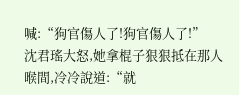喊:“狗官傷人了!狗官傷人了!”
沈君瑤大怒,她拿棍子狠狠抵在那人喉間,冷冷說道:“就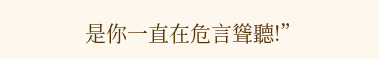是你一直在危言聳聽!”